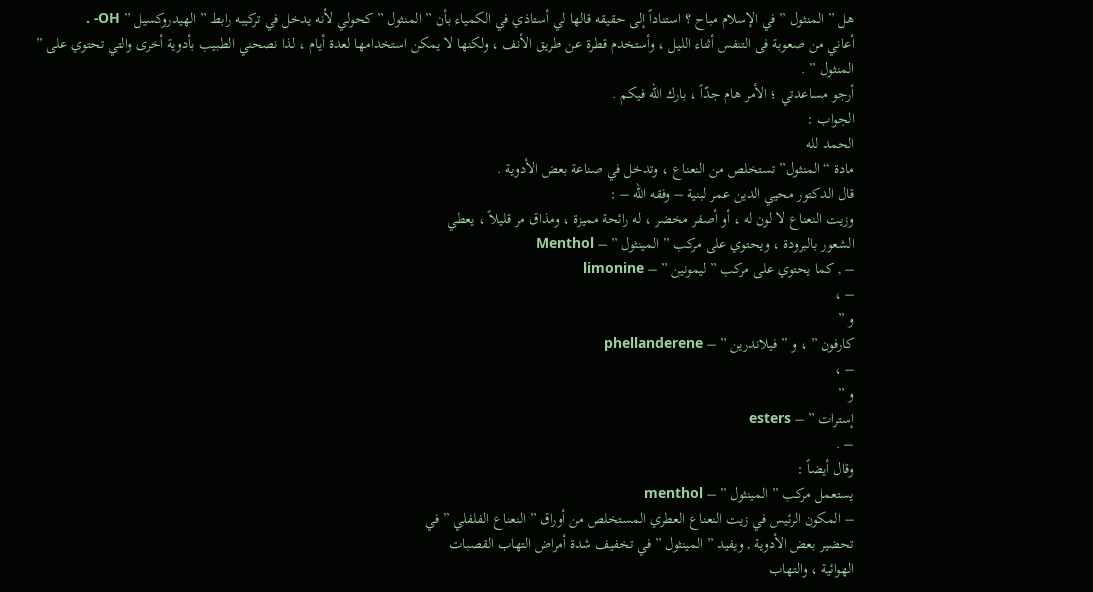هل ” المنثول ” في الإسلام مباح ؟ استناداً إلى حقيقه قالها لي أستاذي في الكمياء بأن ” المنثول ” كحولي لأنه يدخل في تركيبه رابط ” الهيدروكسيل ” OH- .
أعاني من صعوبة فى التنفس أثناء الليل ، وأستخدم قطرة عن طريق الأنف ، ولكنها لا يمكن استخدامها لعدة أيام ، لذا نصحني الطبيب بأدوية أخرى والتي تحتوي على ” المنثول ” .
أرجو مساعدتي ؛ الأمر هام جدّاً ، بارك الله فيكم .
الجواب :
الحمد لله
مادة “المنثول” تستخلص من النعناع ، وتدخل في صناعة بعض الأدوية .
قال الدكتور محيي الدين عمر لبنية – وفقه الله – :
وزيت النعناع لا لون له ، أو أصفر مخضر ، له رائحة مميزة ، ومذاق مر قليلاً ، يعطي
الشعور بالبرودة ، ويحتوي على مركب ” المينثول ” – Menthol
– , كما يحتوي على مركب ” ليمونين ” – limonine
– ،
و ”
كارفون ” ، و ” فيلاندرين ” – phellanderene
– ،
و ”
إسترات ” – esters
– .
وقال أيضاً :
يستعمل مركب ” المينثول ” – menthol
– المكون الرئيس في زيت النعناع العطري المستخلص من أوراق ” النعناع الفلفلي ” في
تحضير بعض الأدوية , ويفيد ” المينثول ” في تخفيف شدة أمراض التهاب القصبات
الهوائية ، والتهاب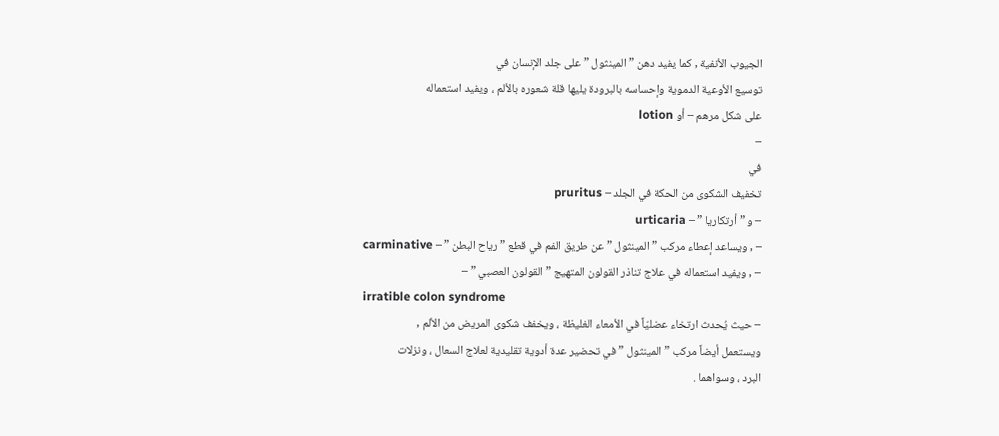الجيوب الأنفية , كما يفيد دهن ” المينثول ” على جلد الإنسان في
توسيع الأوعية الدموية وإحساسه بالبرودة يليها قلة شعوره بالألم ، ويفيد استعماله
على شكل مرهم – أو lotion
–
في
تخفيف الشكوى من الحكة في الجلد – pruritus
– و ” أرتكاريا ” – urticaria
– , ويساعد إعطاء مركب ” المينثول ” عن طريق الفم في قطع ” رياح البطن ” – carminative
– , ويفيد استعماله في علاج تناذر القولون المتهيج ” القولون العصبي ” –
irratible colon syndrome
– حيث يُحدث ارتخاء عضليّاً في الأمعاء الغليظة ، ويخفف شكوى المريض من الألم ,
ويستعمل أيضاً مركب ” المينثول ” في تحضير عدة أدوية تقليدية لعلاج السعال ، ونزلات
البرد ، وسواهما .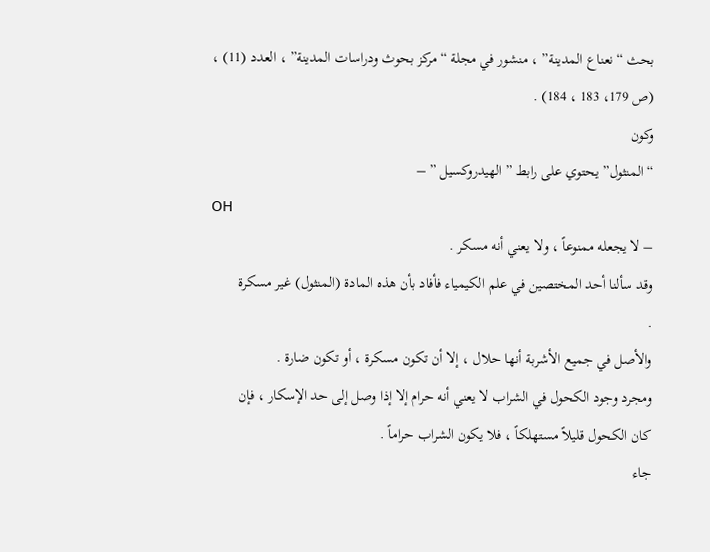بحث “نعناع المدينة” ، منشور في مجلة “مركز بحوث ودراسات المدينة” ، العدد (11) ،
(ص 179، 183 ، 184) .
وكون
“المنثول” يحتوي على رابط ” الهيدروكسيل ” –
OH
– لا يجعله ممنوعاً ، ولا يعني أنه مسكر .
وقد سألنا أحد المختصين في علم الكيمياء فأفاد بأن هذه المادة (المنثول) غير مسكرة
.
والأصل في جميع الأشربة أنها حلال ، إلا أن تكون مسكرة ، أو تكون ضارة .
ومجرد وجود الكحول في الشراب لا يعني أنه حرام إلا إذا وصل إلى حد الإسكار ، فإن
كان الكحول قليلاً مستهلكاً ، فلا يكون الشراب حراماً .
جاء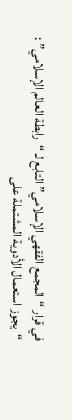في قرار “المجمع الفقهي الإسلامي” التابع لـ “رابطة العالم الإسلامي” :
“يجوز استعمال الأدوية المشتملة على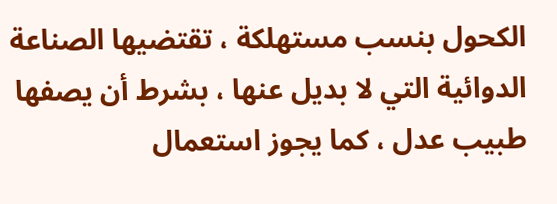الكحول بنسب مستهلكة ، تقتضيها الصناعة
الدوائية التي لا بديل عنها ، بشرط أن يصفها طبيب عدل ، كما يجوز استعمال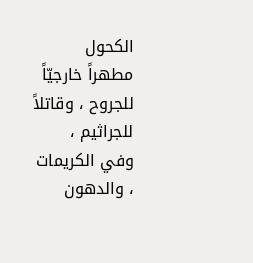الكحول
مطهراً خارجيّاً للجروح ، وقاتلاً للجراثيم ، وفي الكريمات ، والدهون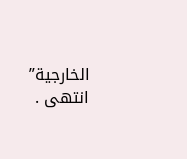الخارجية”
انتهى .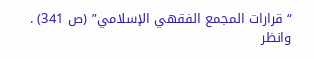“قرارات المجمع الفقهي الإسلامي” (ص 341) .
وانظر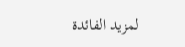لمزيد الفائدة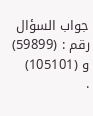جواب السؤال رقم : (59899)
و (105101)
.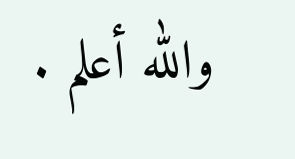والله أعلم .